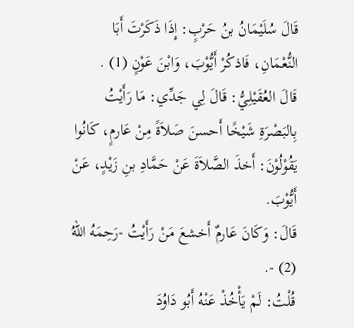قَالَ سُلَيْمَانُ بنُ حَرْبٍ: إِذَا ذَكَرْتَ أَبَا النُّعْمَانِ، فَاذكُرْ أَيُّوْبَ، وَابْنَ عَوْنٍ (1) .
قَالَ العُقَيْلِيُّ: قَالَ لِي جَدِّي: مَا رَأَيْتُ بِالبَصْرَةِ شَيْخًا أَحسنَ صَلاَةً مِنْ عَارمٍ، كَانُوا يَقُوْلُوْنَ: أَخذَ الصَّلاَةَ عَنْ حَمَّادِ بنِ زَيْدٍ، عَنْ أَيُّوْبَ.
قَالَ: وَكَانَ عَارمٌ أَخشعَ مَنْ رَأَيْتُ -رَحِمَهُ اللهُ (2) -.
قُلْتُ: لَمْ يَأْخُذْ عَنْهُ أَبُو دَاوُدَ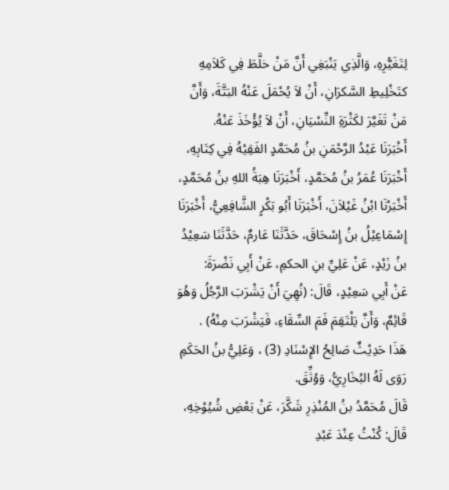لِتَغَيُّرِهِ، وَالَّذِي يَنْبَغِي أَنَّ مَنْ خلَّطَ فِي كَلاَمِهِ كتَخْلِيطِ السَّكرَانِ، أَنْ لاَ يُحْمَلَ عَنْهُ البَتَّةَ، وَأَنَّ مَنْ تَغَيَّرَ لكَثْرَةِ النِّسْيَانِ، أَنْ لاَ يُؤْخَذَ عَنْهُ.
أَخْبَرَنَا عَبْدُ الرَّحْمَنِ بنُ مُحَمَّدٍ الفَقِيْهُ فِي كِتَابِهِ، أَخْبَرَنَا عُمَرُ بنُ مُحَمَّدٍ، أَخْبَرَنَا هِبَةُ اللهِ بنُ مُحَمَّدٍ، أَخْبَرْنَا ابْنُ غَيْلاَنَ، أَخْبَرَنَا أَبُو بَكْرٍ الشَّافِعِيُّ، أَخْبَرَنَا إِسْمَاعِيْلُ بنُ إِسْحَاقَ، حَدَّثَنَا عَارمٌ، حَدَّثَنَا سَعِيْدُ بنُ زَيْدٍ، عَنْ عَلِيِّ بنِ الحكمِ، عَنْ أَبِي نَضْرَةَ:
عَنْ أَبِي سَعِيْدٍ، قَالَ: (نُهِيَ أَنْ يَشْرَبَ الرَّجُلُ وَهُوَ قَائِمٌ، وَأَنَّ يَلْتَقِمَ فَمَ السِّقَاءِ، فَيَشْرَبَ مِنْهُ) .
هَذَا حَدِيْثٌ صَالِحُ الإِسْنَادِ (3) ، وَعَلِيُّ بنُ الحَكَمِ رَوَى لَهُ البُخَارِيُّ، وَوُثِّقَ.
قَالَ مُحَمَّدُ بنُ المُنْذِرِ شَكَّرَ، عَنْ بَعْضِ شُيُوْخِهِ، قَالَ: كُنْتُ عِنْدَ عَبْدِ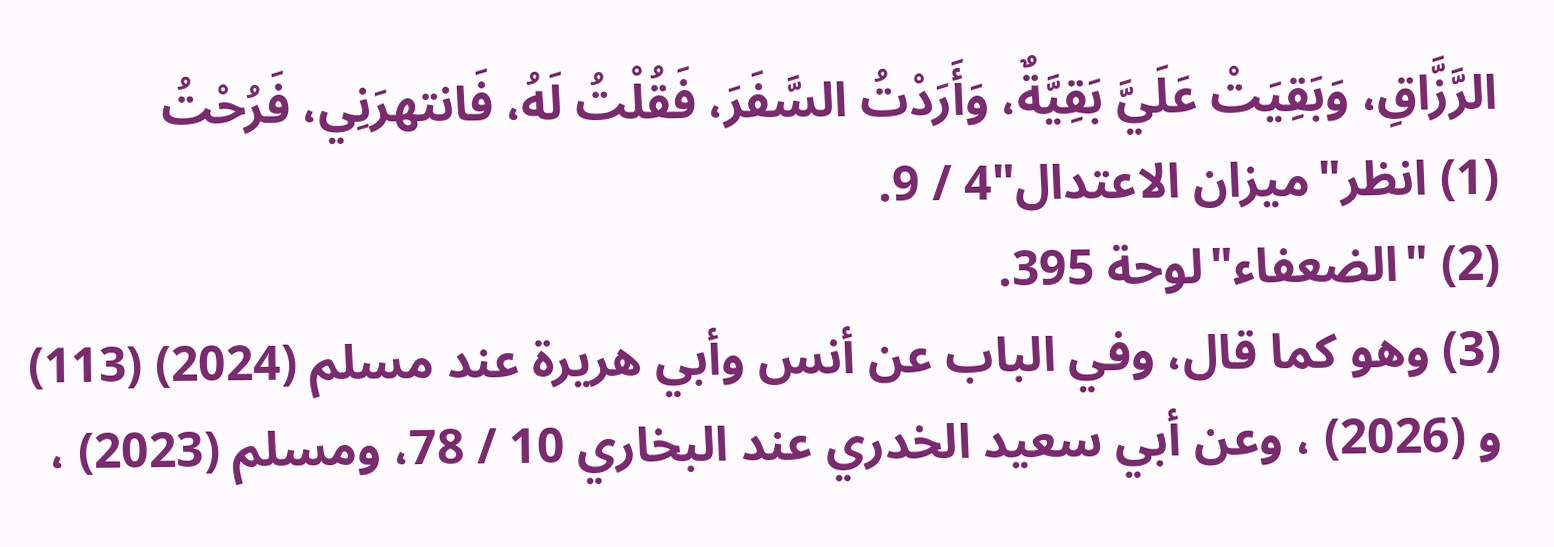الرَّزَّاقِ، وَبَقِيَتْ عَلَيَّ بَقِيَّةٌ، وَأَرَدْتُ السَّفَرَ، فَقُلْتُ لَهُ، فَانتهرَنِي، فَرُحْتُ
(1) انظر"ميزان الاعتدال"4 / 9.
(2) "الضعفاء"لوحة 395.
(3) وهو كما قال، وفي الباب عن أنس وأبي هريرة عند مسلم (2024) (113) و (2026) ، وعن أبي سعيد الخدري عند البخاري 10 / 78، ومسلم (2023) ،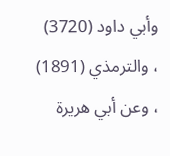وأبي داود (3720) ، والترمذي (1891) ، وعن أبي هريرة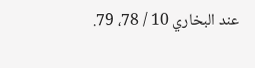عند البخاري 10 / 78، 79.